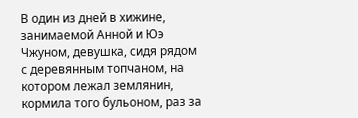В один из дней в хижине, занимаемой Анной и Юэ Чжуном, девушка, сидя рядом с деревянным топчаном, на котором лежал землянин, кормила того бульоном, раз за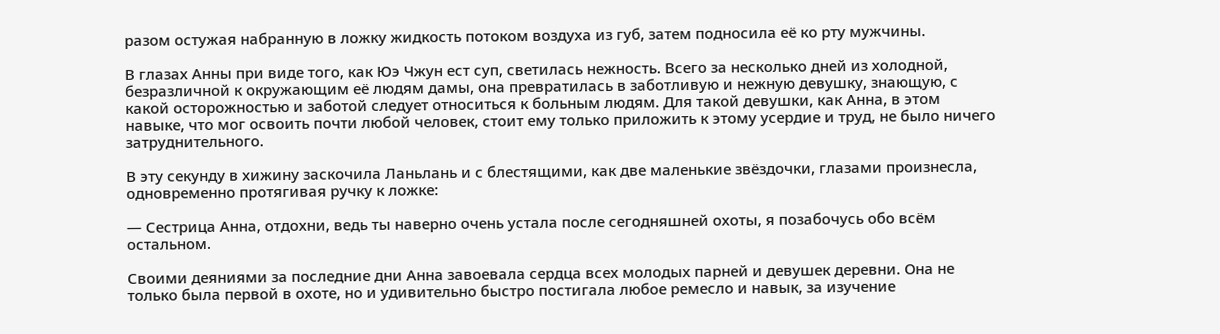разом остужая набранную в ложку жидкость потоком воздуха из губ, затем подносила её ко рту мужчины.

В глазах Анны при виде того, как Юэ Чжун ест суп, светилась нежность. Всего за несколько дней из холодной, безразличной к окружающим её людям дамы, она превратилась в заботливую и нежную девушку, знающую, с какой осторожностью и заботой следует относиться к больным людям. Для такой девушки, как Анна, в этом навыке, что мог освоить почти любой человек, стоит ему только приложить к этому усердие и труд, не было ничего затруднительного.

В эту секунду в хижину заскочила Ланьлань и с блестящими, как две маленькие звёздочки, глазами произнесла, одновременно протягивая ручку к ложке:

— Сестрица Анна, отдохни, ведь ты наверно очень устала после сегодняшней охоты, я позабочусь обо всём остальном.

Своими деяниями за последние дни Анна завоевала сердца всех молодых парней и девушек деревни. Она не только была первой в охоте, но и удивительно быстро постигала любое ремесло и навык, за изучение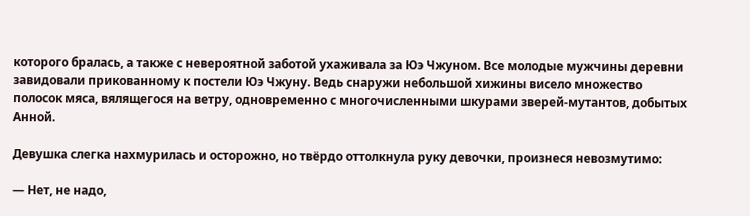которого бралась, а также с невероятной заботой ухаживала за Юэ Чжуном. Все молодые мужчины деревни завидовали прикованному к постели Юэ Чжуну. Ведь снаружи небольшой хижины висело множество полосок мяса, вялящегося на ветру, одновременно с многочисленными шкурами зверей-мутантов, добытых Анной.

Девушка слегка нахмурилась и осторожно, но твёрдо оттолкнула руку девочки, произнеся невозмутимо:

— Нет, не надо,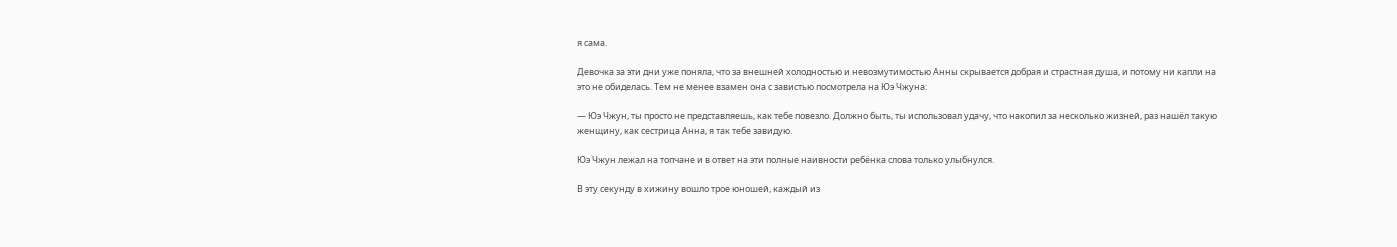я сама.

Девочка за эти дни уже поняла, что за внешней холодностью и невозмутимостью Анны скрывается добрая и страстная душа, и потому ни капли на это не обиделась. Тем не менее взамен она с завистью посмотрела на Юэ Чжуна:

— Юэ Чжун, ты просто не представляешь, как тебе повезло. Должно быть, ты использовал удачу, что накопил за несколько жизней, раз нашёл такую женщину, как сестрица Анна, я так тебе завидую.

Юэ Чжун лежал на топчане и в ответ на эти полные наивности ребёнка слова только улыбнулся.

В эту секунду в хижину вошло трое юношей, каждый из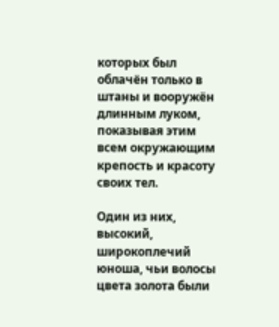которых был облачён только в штаны и вооружён длинным луком, показывая этим всем окружающим крепость и красоту своих тел.

Один из них, высокий, широкоплечий юноша, чьи волосы цвета золота были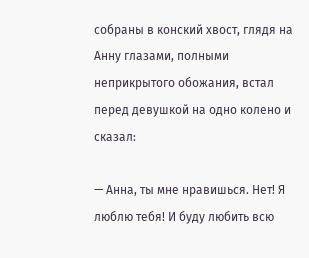собраны в конский хвост, глядя на Анну глазами, полными неприкрытого обожания, встал перед девушкой на одно колено и сказал:

— Анна, ты мне нравишься. Нет! Я люблю тебя! И буду любить всю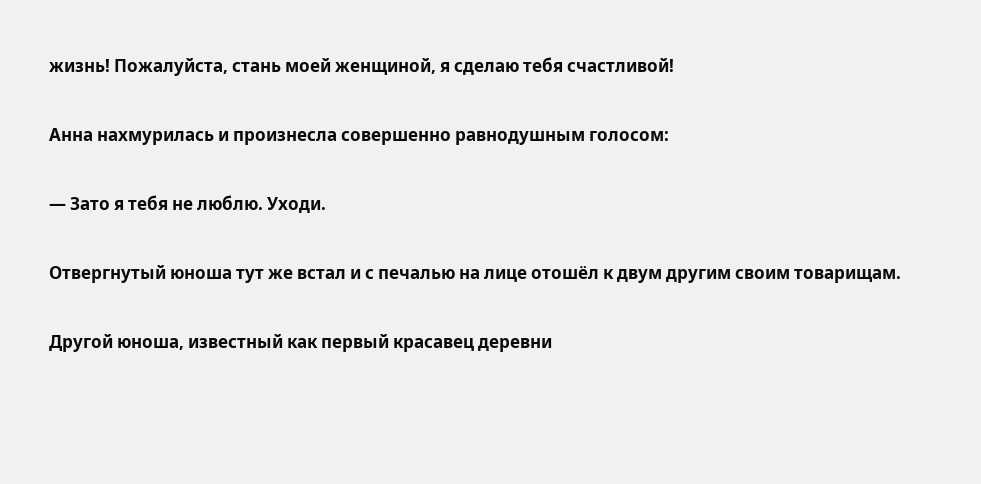жизнь! Пожалуйста, стань моей женщиной, я сделаю тебя счастливой!

Анна нахмурилась и произнесла совершенно равнодушным голосом:

— Зато я тебя не люблю. Уходи.

Отвергнутый юноша тут же встал и с печалью на лице отошёл к двум другим своим товарищам.

Другой юноша, известный как первый красавец деревни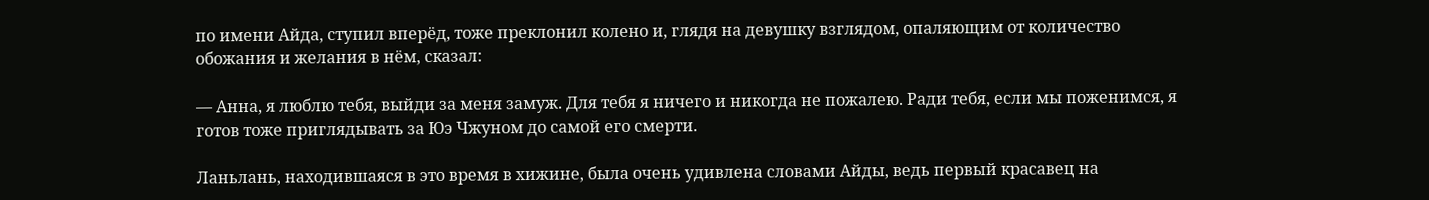по имени Айда, ступил вперёд, тоже преклонил колено и, глядя на девушку взглядом, опаляющим от количество обожания и желания в нём, сказал:

— Анна, я люблю тебя, выйди за меня замуж. Для тебя я ничего и никогда не пожалею. Ради тебя, если мы поженимся, я готов тоже приглядывать за Юэ Чжуном до самой его смерти.

Ланьлань, находившаяся в это время в хижине, была очень удивлена словами Айды, ведь первый красавец на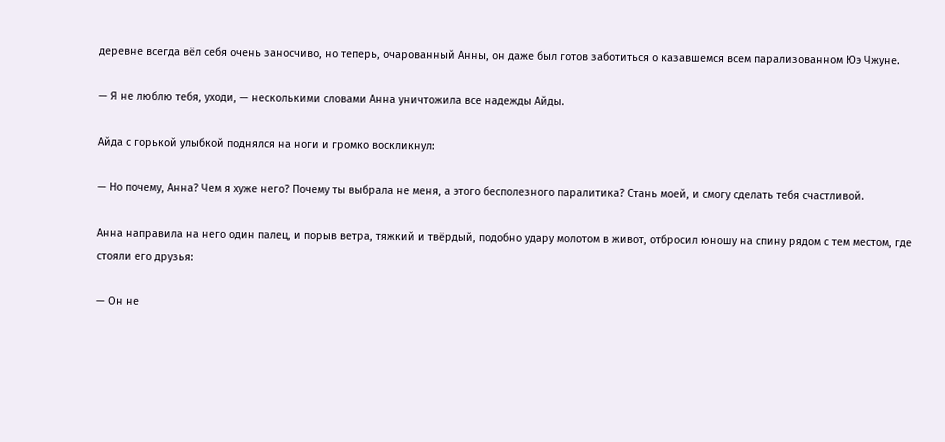деревне всегда вёл себя очень заносчиво, но теперь, очарованный Анны, он даже был готов заботиться о казавшемся всем парализованном Юэ Чжуне.

— Я не люблю тебя, уходи, — несколькими словами Анна уничтожила все надежды Айды.

Айда с горькой улыбкой поднялся на ноги и громко воскликнул:

— Но почему, Анна? Чем я хуже него? Почему ты выбрала не меня, а этого бесполезного паралитика? Стань моей, и смогу сделать тебя счастливой.

Анна направила на него один палец, и порыв ветра, тяжкий и твёрдый, подобно удару молотом в живот, отбросил юношу на спину рядом с тем местом, где стояли его друзья:

— Он не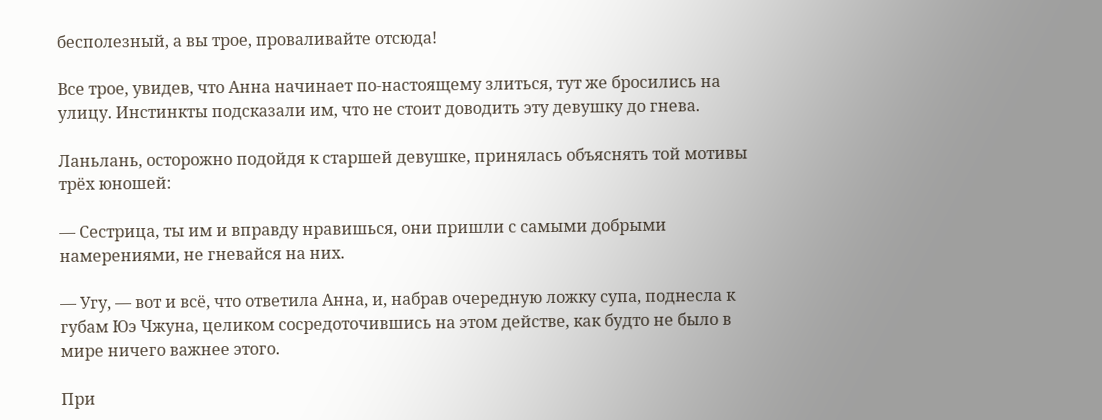бесполезный, а вы трое, проваливайте отсюда!

Все трое, увидев, что Анна начинает по-настоящему злиться, тут же бросились на улицу. Инстинкты подсказали им, что не стоит доводить эту девушку до гнева.

Ланьлань, осторожно подойдя к старшей девушке, принялась объяснять той мотивы трёх юношей:

— Сестрица, ты им и вправду нравишься, они пришли с самыми добрыми намерениями, не гневайся на них.

— Угу, — вот и всё, что ответила Анна, и, набрав очередную ложку супа, поднесла к губам Юэ Чжуна, целиком сосредоточившись на этом действе, как будто не было в мире ничего важнее этого.

При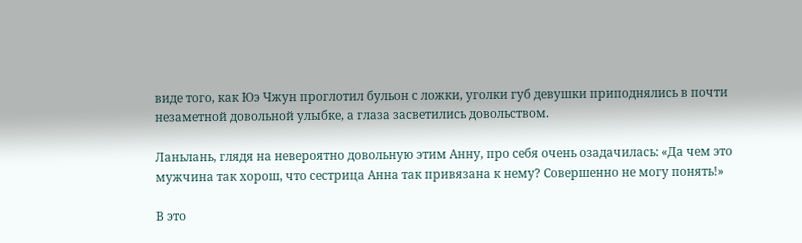виде того, как Юэ Чжун проглотил бульон с ложки, уголки губ девушки приподнялись в почти незаметной довольной улыбке, а глаза засветились довольством.

Ланьлань, глядя на невероятно довольную этим Анну, про себя очень озадачилась: «Да чем это мужчина так хорош, что сестрица Анна так привязана к нему? Совершенно не могу понять!»

В это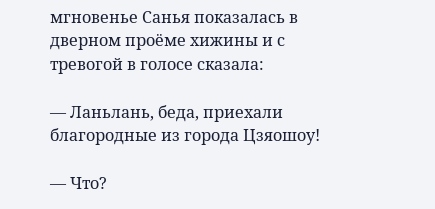мгновенье Санья показалась в дверном проёме хижины и с тревогой в голосе сказала:

— Ланьлань, беда, приехали благородные из города Цзяошоу!

— Что?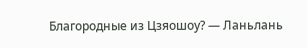Благородные из Цзяошоу? — Ланьлань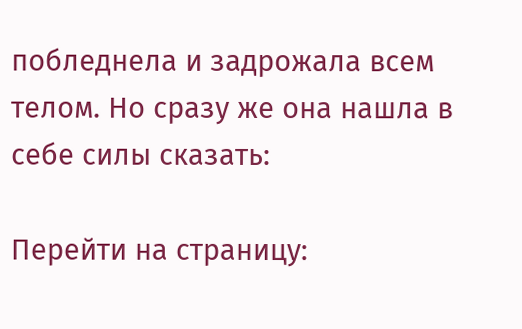побледнела и задрожала всем телом. Но сразу же она нашла в себе силы сказать:

Перейти на страницу: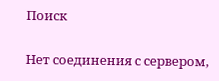Поиск

Нет соединения с сервером,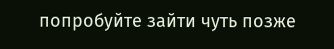попробуйте зайти чуть позже